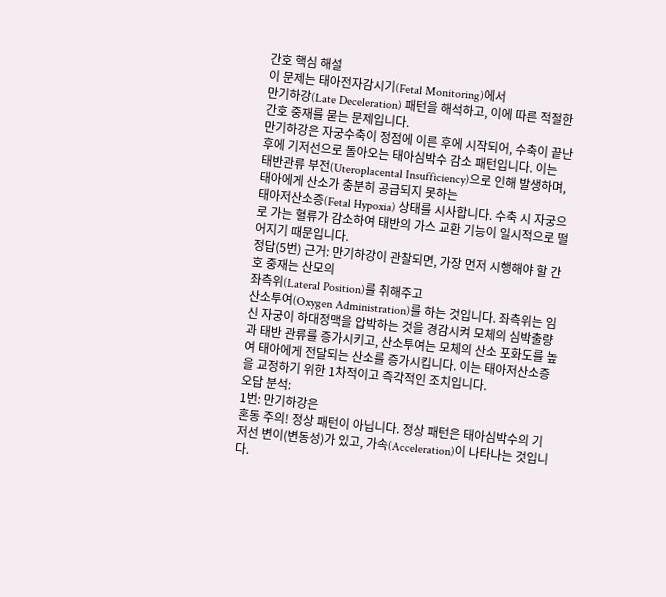간호 핵심 해설
이 문제는 태아전자감시기(Fetal Monitoring)에서
만기하강(Late Deceleration) 패턴을 해석하고, 이에 따른 적절한 간호 중재를 묻는 문제입니다.
만기하강은 자궁수축이 정점에 이른 후에 시작되어, 수축이 끝난 후에 기저선으로 돌아오는 태아심박수 감소 패턴입니다. 이는
태반관류 부전(Uteroplacental Insufficiency)으로 인해 발생하며, 태아에게 산소가 충분히 공급되지 못하는
태아저산소증(Fetal Hypoxia) 상태를 시사합니다. 수축 시 자궁으로 가는 혈류가 감소하여 태반의 가스 교환 기능이 일시적으로 떨어지기 때문입니다.
정답(5번) 근거: 만기하강이 관찰되면, 가장 먼저 시행해야 할 간호 중재는 산모의
좌측위(Lateral Position)를 취해주고
산소투여(Oxygen Administration)를 하는 것입니다. 좌측위는 임신 자궁이 하대정맥을 압박하는 것을 경감시켜 모체의 심박출량과 태반 관류를 증가시키고, 산소투여는 모체의 산소 포화도를 높여 태아에게 전달되는 산소를 증가시킵니다. 이는 태아저산소증을 교정하기 위한 1차적이고 즉각적인 조치입니다.
오답 분석:
1번: 만기하강은
혼동 주의! 정상 패턴이 아닙니다. 정상 패턴은 태아심박수의 기저선 변이(변동성)가 있고, 가속(Acceleration)이 나타나는 것입니다.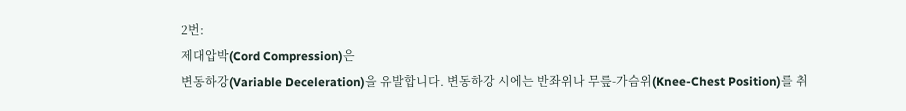2번:
제대압박(Cord Compression)은
변동하강(Variable Deceleration)을 유발합니다. 변동하강 시에는 반좌위나 무릎-가슴위(Knee-Chest Position)를 취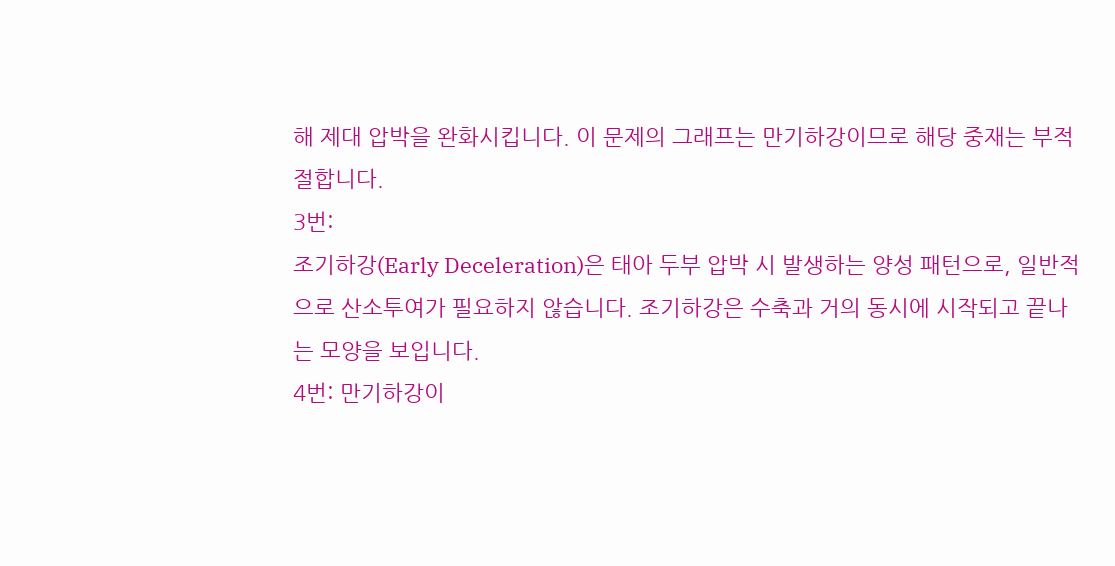해 제대 압박을 완화시킵니다. 이 문제의 그래프는 만기하강이므로 해당 중재는 부적절합니다.
3번:
조기하강(Early Deceleration)은 태아 두부 압박 시 발생하는 양성 패턴으로, 일반적으로 산소투여가 필요하지 않습니다. 조기하강은 수축과 거의 동시에 시작되고 끝나는 모양을 보입니다.
4번: 만기하강이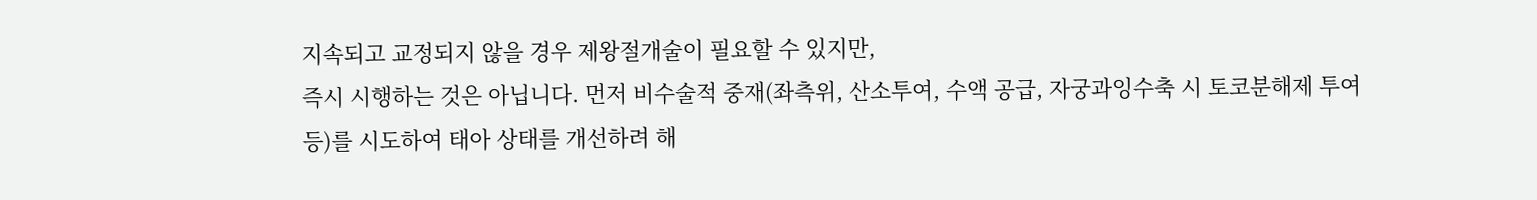지속되고 교정되지 않을 경우 제왕절개술이 필요할 수 있지만,
즉시 시행하는 것은 아닙니다. 먼저 비수술적 중재(좌측위, 산소투여, 수액 공급, 자궁과잉수축 시 토코분해제 투여 등)를 시도하여 태아 상태를 개선하려 해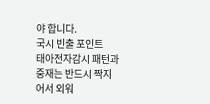야 합니다.
국시 빈출 포인트
태아전자감시 패턴과 중재는 반드시 짝지어서 외워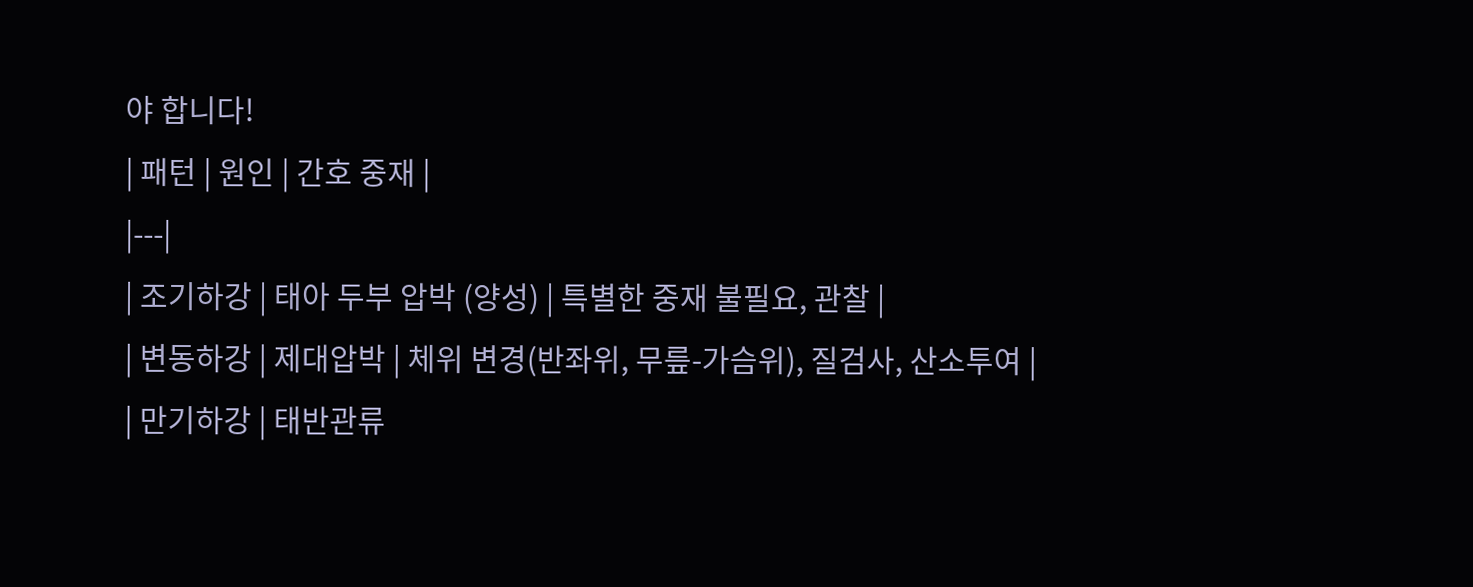야 합니다!
| 패턴 | 원인 | 간호 중재 |
|---|
| 조기하강 | 태아 두부 압박 (양성) | 특별한 중재 불필요, 관찰 |
| 변동하강 | 제대압박 | 체위 변경(반좌위, 무릎-가슴위), 질검사, 산소투여 |
| 만기하강 | 태반관류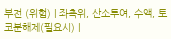부전 (위험) | 좌측위, 산소투여, 수액, 토코분해제(필요시) |